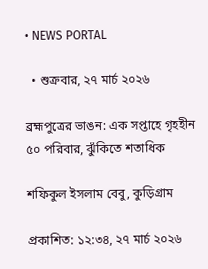• NEWS PORTAL

  • শুক্রবার, ২৭ মার্চ ২০২৬

ব্রহ্মপুত্রের ভাঙন: এক সপ্তাহে গৃহহীন ৫০ পরিবার, ঝুঁকিতে শতাধিক

শফিকুল ইসলাম বেবু, কুড়িগ্রাম

প্রকাশিত: ১২:৩৪, ২৭ মার্চ ২০২৬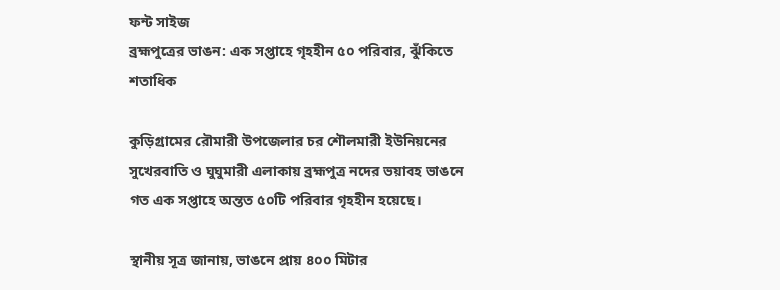ফন্ট সাইজ
ব্রহ্মপুত্রের ভাঙন: এক সপ্তাহে গৃহহীন ৫০ পরিবার, ঝুঁকিতে শতাধিক

কুড়িগ্রামের রৌমারী উপজেলার চর শৌলমারী ইউনিয়নের সুখেরবাতি ও ঘুঘুমারী এলাকায় ব্রহ্মপুত্র নদের ভয়াবহ ভাঙনে গত এক সপ্তাহে অন্তত ৫০টি পরিবার গৃহহীন হয়েছে।

স্থানীয় সূত্র জানায়, ভাঙনে প্রায় ৪০০ মিটার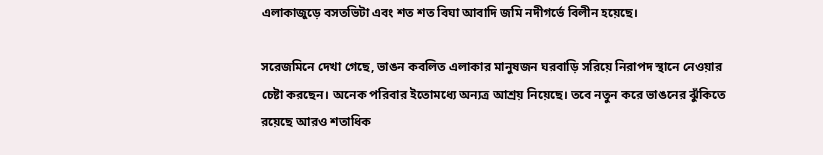এলাকাজুড়ে বসতভিটা এবং শত শত বিঘা আবাদি জমি নদীগর্ভে বিলীন হয়েছে।

সরেজমিনে দেখা গেছে, ভাঙন কবলিত এলাকার মানুষজন ঘরবাড়ি সরিয়ে নিরাপদ স্থানে নেওয়ার চেষ্টা করছেন। অনেক পরিবার ইতোমধ্যে অন্যত্র আশ্রয় নিয়েছে। তবে নতুন করে ভাঙনের ঝুঁকিতে রয়েছে আরও শতাধিক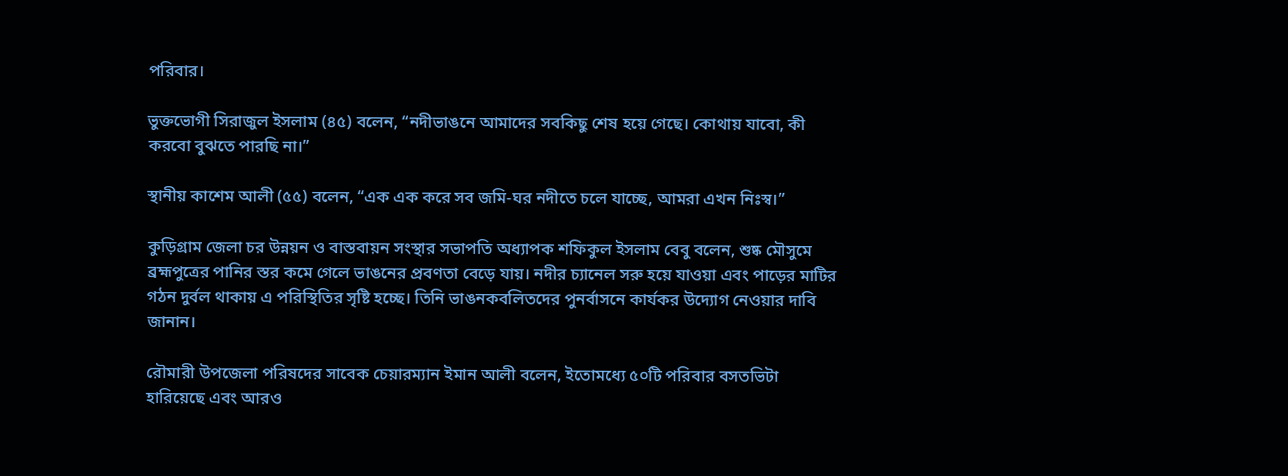পরিবার।

ভুক্তভোগী সিরাজুল ইসলাম (৪৫) বলেন, “নদীভাঙনে আমাদের সবকিছু শেষ হয়ে গেছে। কোথায় যাবো, কী করবো বুঝতে পারছি না।”

স্থানীয় কাশেম আলী (৫৫) বলেন, “এক এক করে সব জমি-ঘর নদীতে চলে যাচ্ছে, আমরা এখন নিঃস্ব।”

কুড়িগ্রাম জেলা চর উন্নয়ন ও বাস্তবায়ন সংস্থার সভাপতি অধ্যাপক শফিকুল ইসলাম বেবু বলেন, শুষ্ক মৌসুমে ব্রহ্মপুত্রের পানির স্তর কমে গেলে ভাঙনের প্রবণতা বেড়ে যায়। নদীর চ্যানেল সরু হয়ে যাওয়া এবং পাড়ের মাটির গঠন দুর্বল থাকায় এ পরিস্থিতির সৃষ্টি হচ্ছে। তিনি ভাঙনকবলিতদের পুনর্বাসনে কার্যকর উদ্যোগ নেওয়ার দাবি জানান।

রৌমারী উপজেলা পরিষদের সাবেক চেয়ারম্যান ইমান আলী বলেন, ইতোমধ্যে ৫০টি পরিবার বসতভিটা হারিয়েছে এবং আরও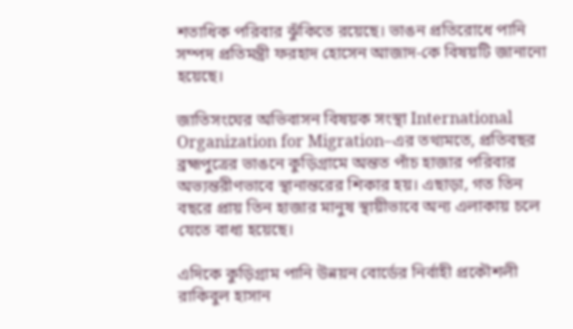শতাধিক পরিবার ঝুঁকিতে রয়েছে। ভাঙন প্রতিরোধে পানি সম্পদ প্রতিমন্ত্রী ফরহাদ হোসেন আজাদ-কে বিষয়টি জানানো হয়েছে।

জাতিসংঘের অভিবাসন বিষয়ক সংস্থা International Organization for Migration–এর তথ্যমতে, প্রতিবছর ব্রহ্মপুত্রের ভাঙনে কুড়িগ্রামে অন্তত পাঁচ হাজার পরিবার অভ্যন্তরীণভাবে স্থানান্তরের শিকার হয়। এছাড়া, গত তিন বছরে প্রায় তিন হাজার মানুষ স্থায়ীভাবে অন্য এলাকায় চলে যেতে বাধ্য হয়েছে।

এদিকে কুড়িগ্রাম পানি উন্নয়ন বোর্ডের নির্বাহী প্রকৌশলী রাকিবুল হাসান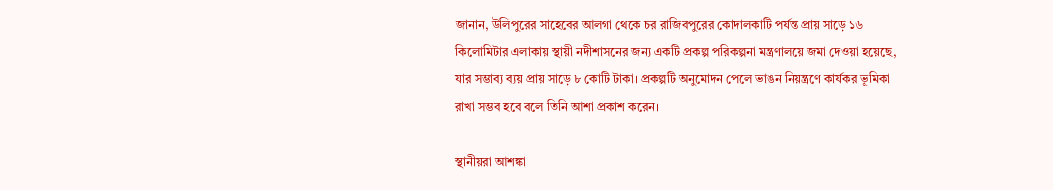জানান, উলিপুরের সাহেবের আলগা থেকে চর রাজিবপুরের কোদালকাটি পর্যন্ত প্রায় সাড়ে ১৬ কিলোমিটার এলাকায় স্থায়ী নদীশাসনের জন্য একটি প্রকল্প পরিকল্পনা মন্ত্রণালয়ে জমা দেওয়া হয়েছে, যার সম্ভাব্য ব্যয় প্রায় সাড়ে ৮ কোটি টাকা। প্রকল্পটি অনুমোদন পেলে ভাঙন নিয়ন্ত্রণে কার্যকর ভূমিকা রাখা সম্ভব হবে বলে তিনি আশা প্রকাশ করেন।

স্থানীয়রা আশঙ্কা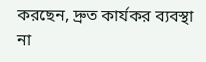করছেন, দ্রুত কার্যকর ব্যবস্থা না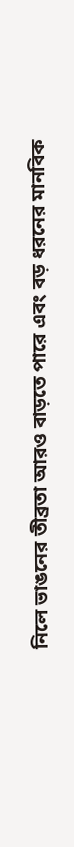নিলে ভাঙনের তীব্রতা আরও বাড়তে পারে এবং বড় ধরনের মানবিক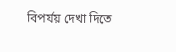বিপর্যয় দেখা দিতে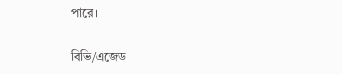পারে।

বিভি/এজেড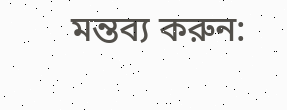মন্তব্য করুন: